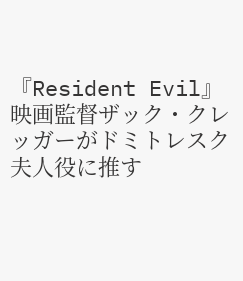『Resident Evil』映画監督ザック・クレッガーがドミトレスク夫人役に推す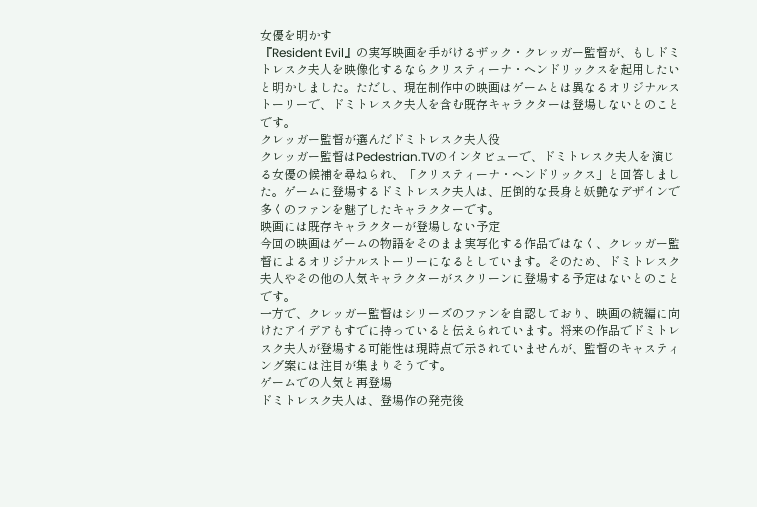女優を明かす
『Resident Evil』の実写映画を手がけるザック・クレッガー監督が、もしドミトレスク夫人を映像化するならクリスティーナ・ヘンドリックスを起用したいと明かしました。ただし、現在制作中の映画はゲームとは異なるオリジナルストーリーで、ドミトレスク夫人を含む既存キャラクターは登場しないとのことです。
クレッガー監督が選んだドミトレスク夫人役
クレッガー監督はPedestrian.TVのインタビューで、ドミトレスク夫人を演じる女優の候補を尋ねられ、「クリスティーナ・ヘンドリックス」と回答しました。ゲームに登場するドミトレスク夫人は、圧倒的な長身と妖艶なデザインで多くのファンを魅了したキャラクターです。
映画には既存キャラクターが登場しない予定
今回の映画はゲームの物語をそのまま実写化する作品ではなく、クレッガー監督によるオリジナルストーリーになるとしています。そのため、ドミトレスク夫人やその他の人気キャラクターがスクリーンに登場する予定はないとのことです。
一方で、クレッガー監督はシリーズのファンを自認しており、映画の続編に向けたアイデアもすでに持っていると伝えられています。将来の作品でドミトレスク夫人が登場する可能性は現時点で示されていませんが、監督のキャスティング案には注目が集まりそうです。
ゲームでの人気と再登場
ドミトレスク夫人は、登場作の発売後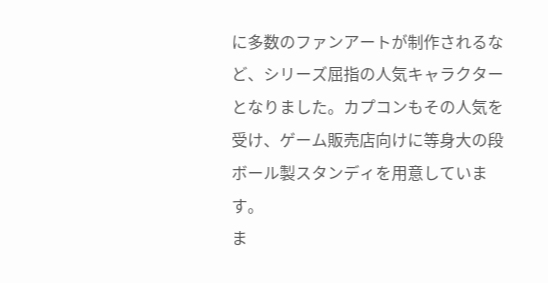に多数のファンアートが制作されるなど、シリーズ屈指の人気キャラクターとなりました。カプコンもその人気を受け、ゲーム販売店向けに等身大の段ボール製スタンディを用意しています。
ま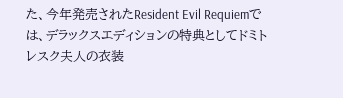た、今年発売されたResident Evil Requiemでは、デラックスエディションの特典としてドミトレスク夫人の衣装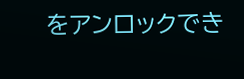をアンロックでき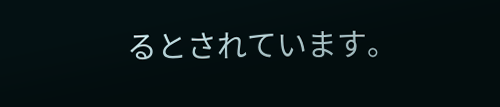るとされています。